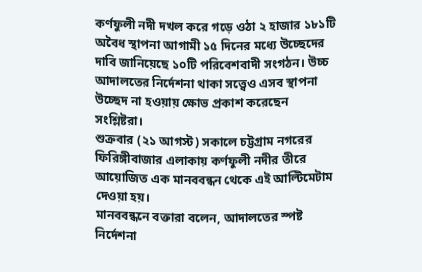কর্ণফুলী নদী দখল করে গড়ে ওঠা ২ হাজার ১৮১টি অবৈধ স্থাপনা আগামী ১৫ দিনের মধ্যে উচ্ছেদের দাবি জানিয়েছে ১০টি পরিবেশবাদী সংগঠন। উচ্চ আদালতের নির্দেশনা থাকা সত্ত্বেও এসব স্থাপনা উচ্ছেদ না হওয়ায় ক্ষোভ প্রকাশ করেছেন সংশ্লিষ্টরা।
শুক্রবার (২১ আগস্ট) সকালে চট্টগ্রাম নগরের ফিরিঙ্গীবাজার এলাকায় কর্ণফুলী নদীর তীরে আয়োজিত এক মানববন্ধন থেকে এই আল্টিমেটাম দেওয়া হয়।
মানববন্ধনে বক্তারা বলেন, আদালতের স্পষ্ট নির্দেশনা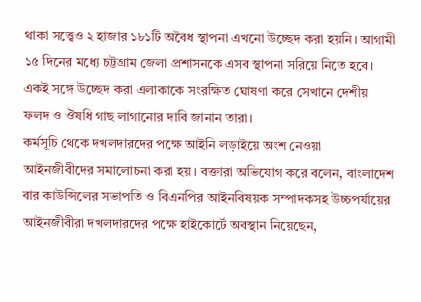থাকা সত্ত্বেও ২ হাজার ১৮১টি অবৈধ স্থাপনা এখনো উচ্ছেদ করা হয়নি। আগামী ১৫ দিনের মধ্যে চট্টগ্রাম জেলা প্রশাসনকে এসব স্থাপনা সরিয়ে নিতে হবে। একই সঙ্গে উচ্ছেদ করা এলাকাকে সংরক্ষিত ঘোষণা করে সেখানে দেশীয় ফলদ ও ঔষধি গাছ লাগানোর দাবি জানান তারা।
কর্মসূচি থেকে দখলদারদের পক্ষে আইনি লড়াইয়ে অংশ নেওয়া আইনজীবীদের সমালোচনা করা হয়। বক্তারা অভিযোগ করে বলেন, বাংলাদেশ বার কাউন্সিলের সভাপতি ও বিএনপির আইনবিষয়ক সম্পাদকসহ উচ্চপর্যায়ের আইনজীবীরা দখলদারদের পক্ষে হাইকোর্টে অবস্থান নিয়েছেন,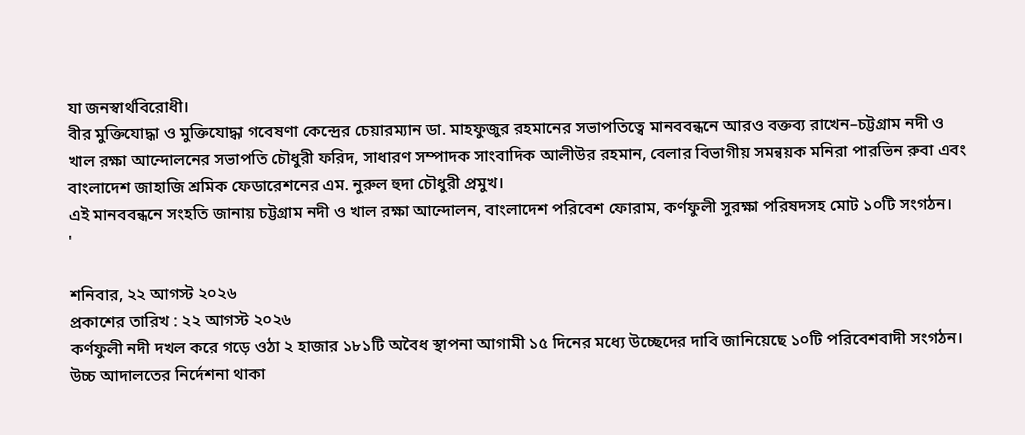যা জনস্বার্থবিরোধী।
বীর মুক্তিযোদ্ধা ও মুক্তিযোদ্ধা গবেষণা কেন্দ্রের চেয়ারম্যান ডা. মাহফুজুর রহমানের সভাপতিত্বে মানববন্ধনে আরও বক্তব্য রাখেন–চট্টগ্রাম নদী ও খাল রক্ষা আন্দোলনের সভাপতি চৌধুরী ফরিদ, সাধারণ সম্পাদক সাংবাদিক আলীউর রহমান, বেলার বিভাগীয় সমন্বয়ক মনিরা পারভিন রুবা এবং বাংলাদেশ জাহাজি শ্রমিক ফেডারেশনের এম. নুরুল হুদা চৌধুরী প্রমুখ।
এই মানববন্ধনে সংহতি জানায় চট্টগ্রাম নদী ও খাল রক্ষা আন্দোলন, বাংলাদেশ পরিবেশ ফোরাম, কর্ণফুলী সুরক্ষা পরিষদসহ মোট ১০টি সংগঠন।
'

শনিবার, ২২ আগস্ট ২০২৬
প্রকাশের তারিখ : ২২ আগস্ট ২০২৬
কর্ণফুলী নদী দখল করে গড়ে ওঠা ২ হাজার ১৮১টি অবৈধ স্থাপনা আগামী ১৫ দিনের মধ্যে উচ্ছেদের দাবি জানিয়েছে ১০টি পরিবেশবাদী সংগঠন। উচ্চ আদালতের নির্দেশনা থাকা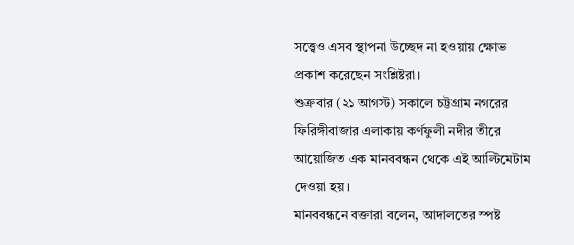সত্ত্বেও এসব স্থাপনা উচ্ছেদ না হওয়ায় ক্ষোভ প্রকাশ করেছেন সংশ্লিষ্টরা।
শুক্রবার (২১ আগস্ট) সকালে চট্টগ্রাম নগরের ফিরিঙ্গীবাজার এলাকায় কর্ণফুলী নদীর তীরে আয়োজিত এক মানববন্ধন থেকে এই আল্টিমেটাম দেওয়া হয়।
মানববন্ধনে বক্তারা বলেন, আদালতের স্পষ্ট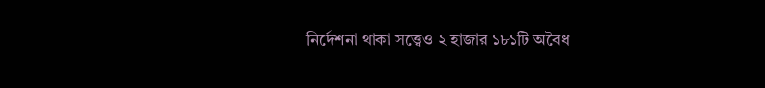নির্দেশনা থাকা সত্ত্বেও ২ হাজার ১৮১টি অবৈধ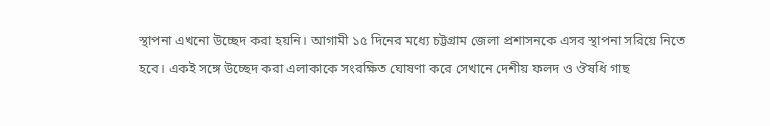স্থাপনা এখনো উচ্ছেদ করা হয়নি। আগামী ১৫ দিনের মধ্যে চট্টগ্রাম জেলা প্রশাসনকে এসব স্থাপনা সরিয়ে নিতে হবে। একই সঙ্গে উচ্ছেদ করা এলাকাকে সংরক্ষিত ঘোষণা করে সেখানে দেশীয় ফলদ ও ঔষধি গাছ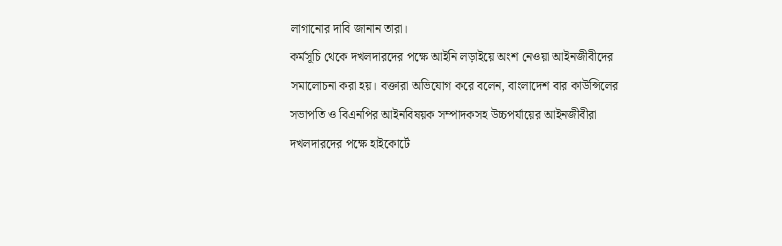লাগানোর দাবি জানান তারা।
কর্মসূচি থেকে দখলদারদের পক্ষে আইনি লড়াইয়ে অংশ নেওয়া আইনজীবীদের সমালোচনা করা হয়। বক্তারা অভিযোগ করে বলেন, বাংলাদেশ বার কাউন্সিলের সভাপতি ও বিএনপির আইনবিষয়ক সম্পাদকসহ উচ্চপর্যায়ের আইনজীবীরা দখলদারদের পক্ষে হাইকোর্টে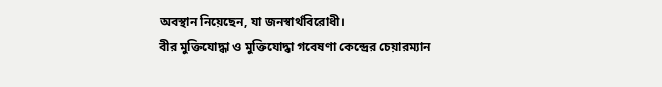অবস্থান নিয়েছেন, যা জনস্বার্থবিরোধী।
বীর মুক্তিযোদ্ধা ও মুক্তিযোদ্ধা গবেষণা কেন্দ্রের চেয়ারম্যান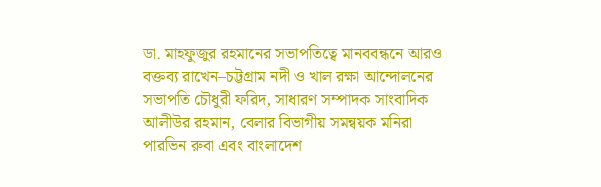ডা. মাহফুজুর রহমানের সভাপতিত্বে মানববন্ধনে আরও বক্তব্য রাখেন–চট্টগ্রাম নদী ও খাল রক্ষা আন্দোলনের সভাপতি চৌধুরী ফরিদ, সাধারণ সম্পাদক সাংবাদিক আলীউর রহমান, বেলার বিভাগীয় সমন্বয়ক মনিরা পারভিন রুবা এবং বাংলাদেশ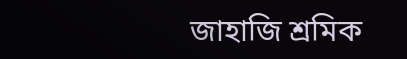জাহাজি শ্রমিক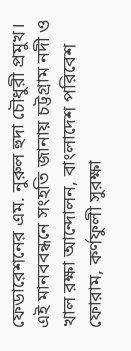ফেডারেশনের এম. নুরুল হুদা চৌধুরী প্রমুখ।
এই মানববন্ধনে সংহতি জানায় চট্টগ্রাম নদী ও খাল রক্ষা আন্দোলন, বাংলাদেশ পরিবেশ ফোরাম, কর্ণফুলী সুরক্ষা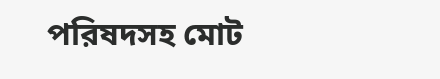পরিষদসহ মোট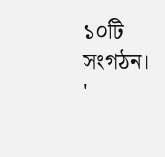১০টি সংগঠন।
'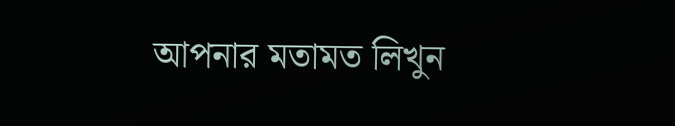আপনার মতামত লিখুন